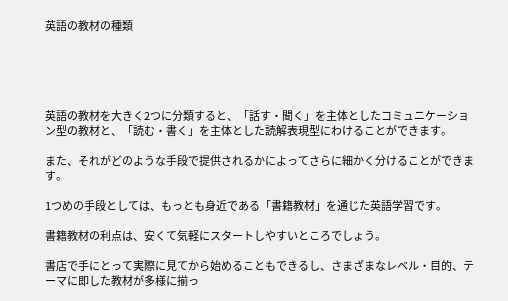英語の教材の種類





英語の教材を大きく2つに分類すると、「話す・聞く」を主体としたコミュニケーション型の教材と、「読む・書く」を主体とした読解表現型にわけることができます。

また、それがどのような手段で提供されるかによってさらに細かく分けることができます。

1つめの手段としては、もっとも身近である「書籍教材」を通じた英語学習です。

書籍教材の利点は、安くて気軽にスタートしやすいところでしょう。

書店で手にとって実際に見てから始めることもできるし、さまざまなレベル・目的、テーマに即した教材が多様に揃っ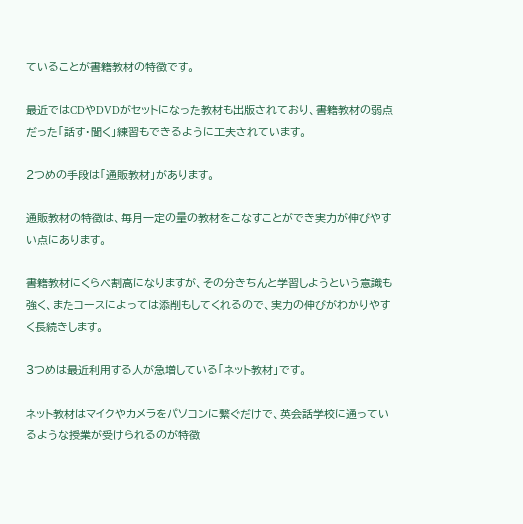ていることが書籍教材の特徴です。

最近ではCDやDVDがセットになった教材も出版されており、書籍教材の弱点だった「話す・聞く」練習もできるように工夫されています。

2つめの手段は「通販教材」があります。

通販教材の特徴は、毎月一定の量の教材をこなすことができ実力が伸びやすい点にあります。

書籍教材にくらべ割高になりますが、その分きちんと学習しようという意識も強く、またコースによっては添削もしてくれるので、実力の伸びがわかりやすく長続きします。

3つめは最近利用する人が急増している「ネット教材」です。

ネット教材はマイクやカメラをパソコンに繋ぐだけで、英会話学校に通っているような授業が受けられるのが特徴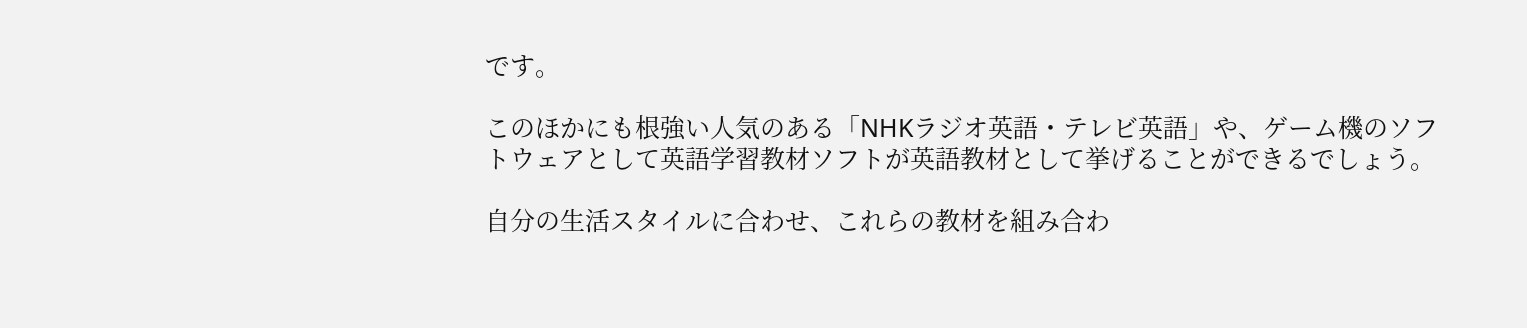です。

このほかにも根強い人気のある「NHKラジオ英語・テレビ英語」や、ゲーム機のソフトウェアとして英語学習教材ソフトが英語教材として挙げることができるでしょう。

自分の生活スタイルに合わせ、これらの教材を組み合わ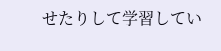せたりして学習してい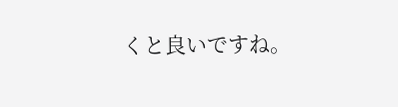くと良いですね。